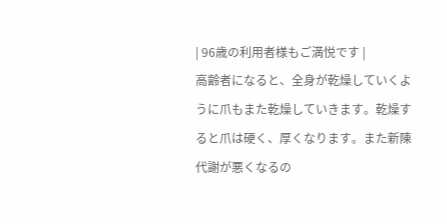| 96歳の利用者様もご満悦です |
高齢者になると、全身が乾燥していくように爪もまた乾燥していきます。乾燥すると爪は硬く、厚くなります。また新陳代謝が悪くなるの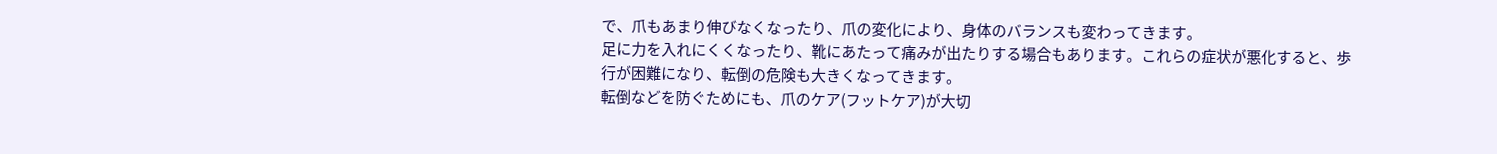で、爪もあまり伸びなくなったり、爪の変化により、身体のバランスも変わってきます。
足に力を入れにくくなったり、靴にあたって痛みが出たりする場合もあります。これらの症状が悪化すると、歩行が困難になり、転倒の危険も大きくなってきます。
転倒などを防ぐためにも、爪のケア(フットケア)が大切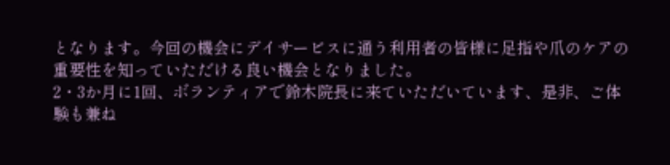となります。今回の機会にデイサービスに通う利用者の皆様に足指や爪のケアの重要性を知っていただける良い機会となりました。
2・3か月に1回、ボランティアで鈴木院長に来ていただいています、是非、ご体験も兼ね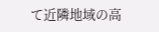て近隣地域の高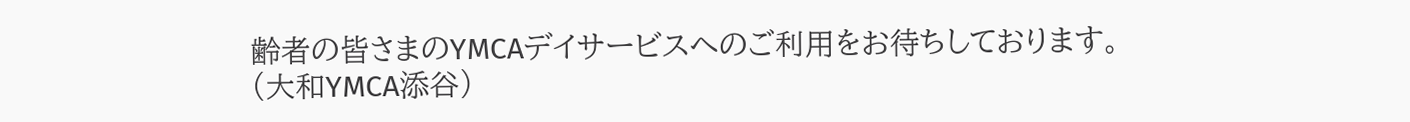齢者の皆さまのYMCAデイサービスへのご利用をお待ちしております。
(大和YMCA添谷)